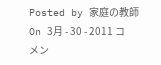Posted by 家庭の教師 On 3月 - 30 - 2011 コメン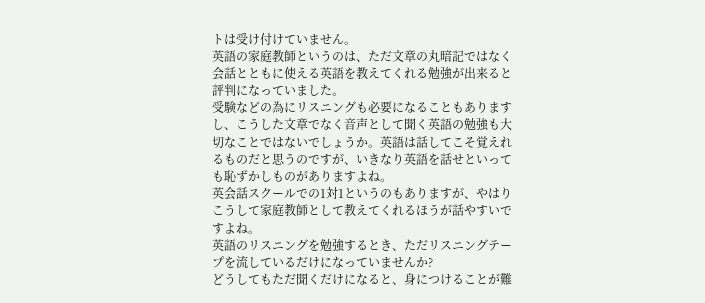トは受け付けていません。
英語の家庭教師というのは、ただ文章の丸暗記ではなく会話とともに使える英語を教えてくれる勉強が出来ると評判になっていました。
受験などの為にリスニングも必要になることもありますし、こうした文章でなく音声として聞く英語の勉強も大切なことではないでしょうか。英語は話してこそ覚えれるものだと思うのですが、いきなり英語を話せといっても恥ずかしものがありますよね。
英会話スクールでの1対1というのもありますが、やはりこうして家庭教師として教えてくれるほうが話やすいですよね。
英語のリスニングを勉強するとき、ただリスニングテープを流しているだけになっていませんか?
どうしてもただ聞くだけになると、身につけることが難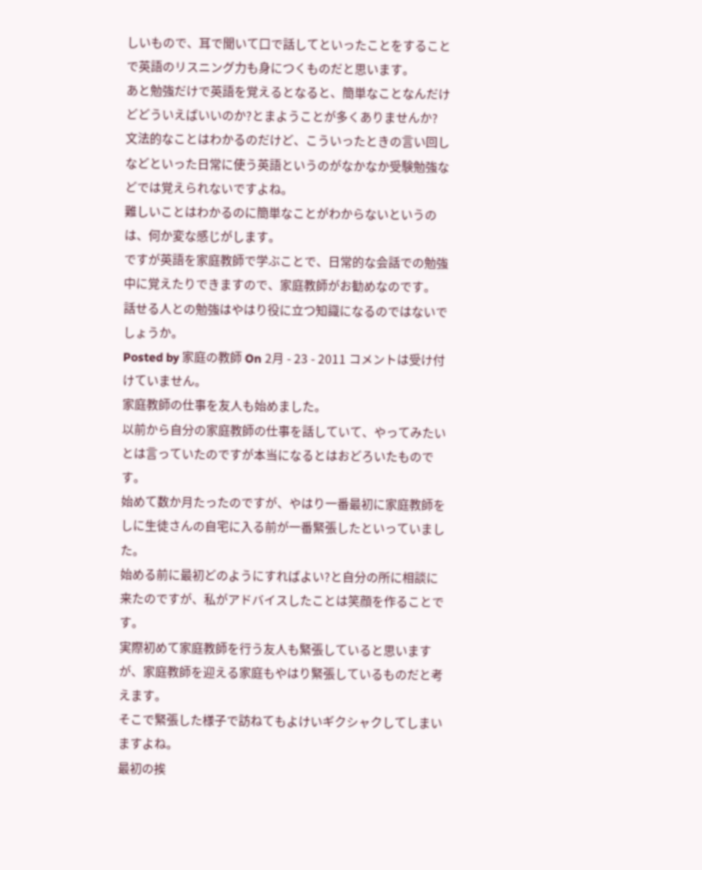しいもので、耳で聞いて口で話してといったことをすることで英語のリスニング力も身につくものだと思います。
あと勉強だけで英語を覚えるとなると、簡単なことなんだけどどういえばいいのか?とまようことが多くありませんか?
文法的なことはわかるのだけど、こういったときの言い回しなどといった日常に使う英語というのがなかなか受験勉強などでは覚えられないですよね。
難しいことはわかるのに簡単なことがわからないというのは、何か変な感じがします。
ですが英語を家庭教師で学ぶことで、日常的な会話での勉強中に覚えたりできますので、家庭教師がお勧めなのです。
話せる人との勉強はやはり役に立つ知識になるのではないでしょうか。
Posted by 家庭の教師 On 2月 - 23 - 2011 コメントは受け付けていません。
家庭教師の仕事を友人も始めました。
以前から自分の家庭教師の仕事を話していて、やってみたいとは言っていたのですが本当になるとはおどろいたものです。
始めて数か月たったのですが、やはり一番最初に家庭教師をしに生徒さんの自宅に入る前が一番緊張したといっていました。
始める前に最初どのようにすればよい?と自分の所に相談に来たのですが、私がアドバイスしたことは笑顔を作ることです。
実際初めて家庭教師を行う友人も緊張していると思いますが、家庭教師を迎える家庭もやはり緊張しているものだと考えます。
そこで緊張した様子で訪ねてもよけいギクシャクしてしまいますよね。
最初の挨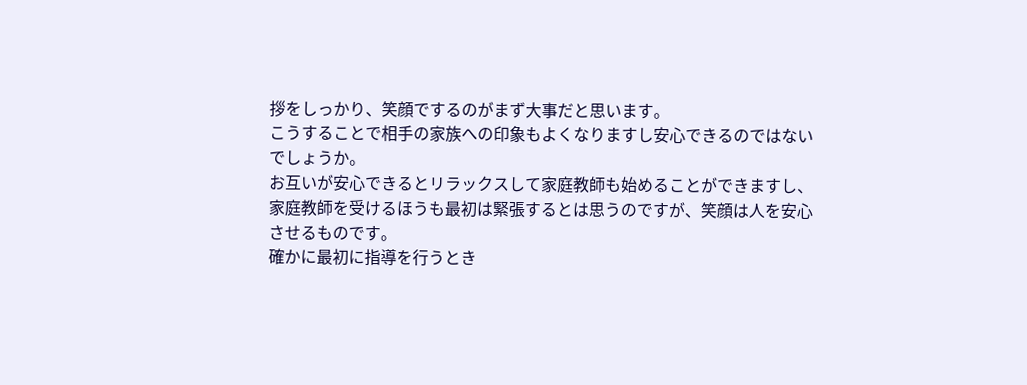拶をしっかり、笑顔でするのがまず大事だと思います。
こうすることで相手の家族への印象もよくなりますし安心できるのではないでしょうか。
お互いが安心できるとリラックスして家庭教師も始めることができますし、家庭教師を受けるほうも最初は緊張するとは思うのですが、笑顔は人を安心させるものです。
確かに最初に指導を行うとき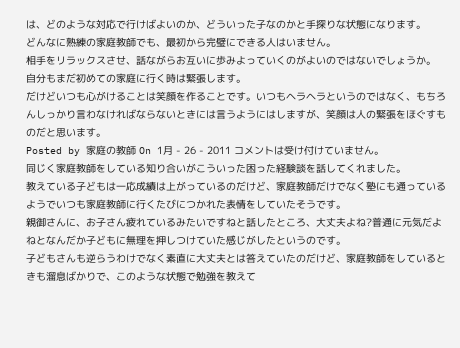は、どのような対応で行けばよいのか、どういった子なのかと手探りな状態になります。
どんなに熟練の家庭教師でも、最初から完璧にできる人はいません。
相手をリラックスさせ、話ながらお互いに歩みよっていくのがよいのではないでしょうか。
自分もまだ初めての家庭に行く時は緊張します。
だけどいつも心がけることは笑顔を作ることです。いつもヘラヘラというのではなく、もちろんしっかり言わなければならないときには言うようにはしますが、笑顔は人の緊張をほぐすものだと思います。
Posted by 家庭の教師 On 1月 - 26 - 2011 コメントは受け付けていません。
同じく家庭教師をしている知り合いがこういった困った経験談を話してくれました。
教えている子どもは一応成績は上がっているのだけど、家庭教師だけでなく塾にも通っているようでいつも家庭教師に行くたびにつかれた表情をしていたそうです。
親御さんに、お子さん疲れているみたいですねと話したところ、大丈夫よね?普通に元気だよねとなんだか子どもに無理を押しつけていた感じがしたというのです。
子どもさんも逆らうわけでなく素直に大丈夫とは答えていたのだけど、家庭教師をしているときも溜息ばかりで、このような状態で勉強を教えて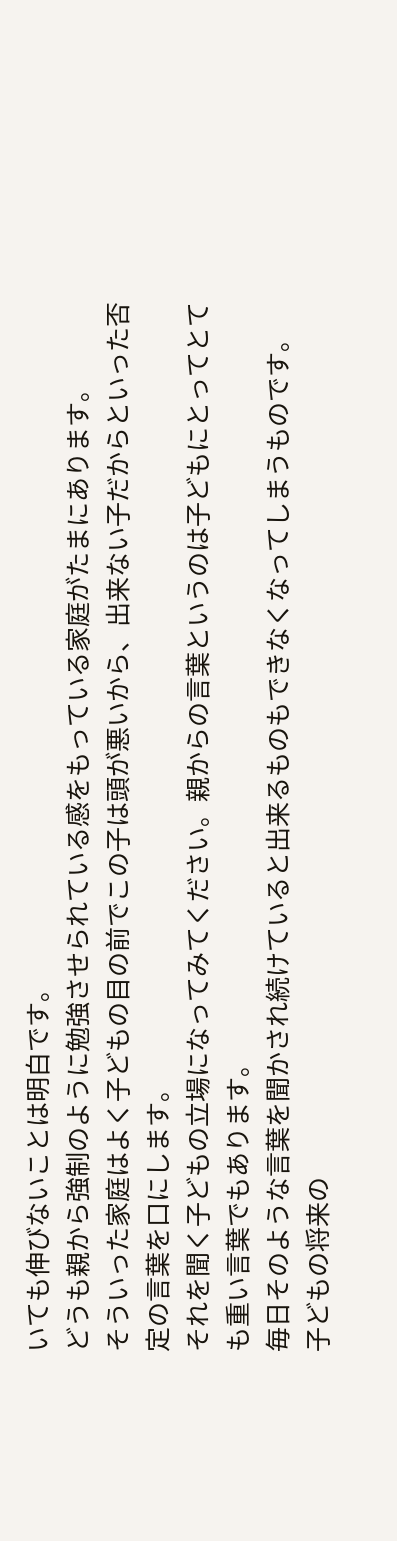いても伸びないことは明白です。
どうも親から強制のように勉強させられている感をもっている家庭がたまにあります。
そういった家庭はよく子どもの目の前でこの子は頭が悪いから、出来ない子だからといった否定の言葉を口にします。
それを聞く子どもの立場になってみてください。親からの言葉というのは子どもにとってとても重い言葉でもあります。
毎日そのような言葉を聞かされ続けていると出来るものもできなくなってしまうものです。
子どもの将来の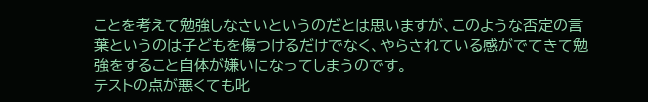ことを考えて勉強しなさいというのだとは思いますが、このような否定の言葉というのは子どもを傷つけるだけでなく、やらされている感がでてきて勉強をすること自体が嫌いになってしまうのです。
テストの点が悪くても叱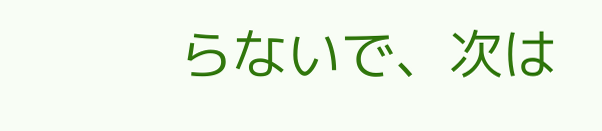らないで、次は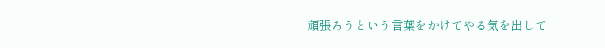頑張ろうという言葉をかけてやる気を出して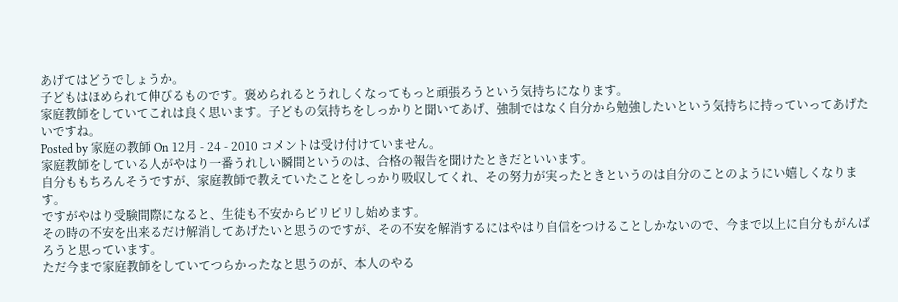あげてはどうでしょうか。
子どもはほめられて伸びるものです。褒められるとうれしくなってもっと頑張ろうという気持ちになります。
家庭教師をしていてこれは良く思います。子どもの気持ちをしっかりと聞いてあげ、強制ではなく自分から勉強したいという気持ちに持っていってあげたいですね。
Posted by 家庭の教師 On 12月 - 24 - 2010 コメントは受け付けていません。
家庭教師をしている人がやはり一番うれしい瞬間というのは、合格の報告を聞けたときだといいます。
自分ももちろんそうですが、家庭教師で教えていたことをしっかり吸収してくれ、その努力が実ったときというのは自分のことのようにい嬉しくなります。
ですがやはり受験間際になると、生徒も不安からピリピリし始めます。
その時の不安を出来るだけ解消してあげたいと思うのですが、その不安を解消するにはやはり自信をつけることしかないので、今まで以上に自分もがんばろうと思っています。
ただ今まで家庭教師をしていてつらかったなと思うのが、本人のやる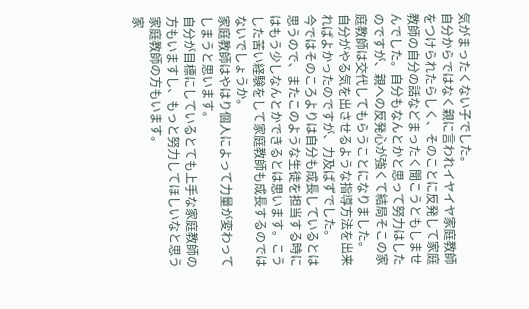気がまったくない子でした。
自分からではなく親に言われイヤイヤ家庭教師をつけられたらしく、そのことに反発して家庭教師の自分の話などまったく聞こうともしませんでした。自分もなんとかと思って努力はしたのですが、親への反発心が強くて結局そこの家庭教師は交代してもらうことになりました。
自分がやる気を出させるような指導方法を出来ればよかったのですが、力及ばずでした。
今ではそのころよりは自分も成長しているとは思うので、またこのような生徒を担当する時にはもう少しなんとかできるとは思います。こうした苦い経験をして家庭教師も成長するのではないでしょうか。
家庭教師はやはり個人によって力量が変わってしまうと思います。
自分が目標にしているとても上手な家庭教師の方もいますし、もっと努力してほしいなと思う家庭教師の方もいます。
家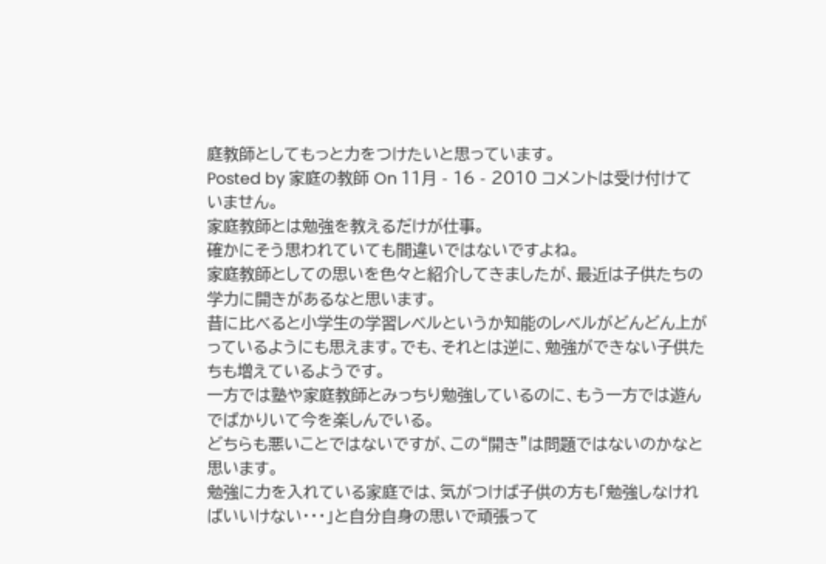庭教師としてもっと力をつけたいと思っています。
Posted by 家庭の教師 On 11月 - 16 - 2010 コメントは受け付けていません。
家庭教師とは勉強を教えるだけが仕事。
確かにそう思われていても間違いではないですよね。
家庭教師としての思いを色々と紹介してきましたが、最近は子供たちの学力に開きがあるなと思います。
昔に比べると小学生の学習レベルというか知能のレベルがどんどん上がっているようにも思えます。でも、それとは逆に、勉強ができない子供たちも増えているようです。
一方では塾や家庭教師とみっちり勉強しているのに、もう一方では遊んでばかりいて今を楽しんでいる。
どちらも悪いことではないですが、この“開き”は問題ではないのかなと思います。
勉強に力を入れている家庭では、気がつけば子供の方も「勉強しなければいいけない・・・」と自分自身の思いで頑張って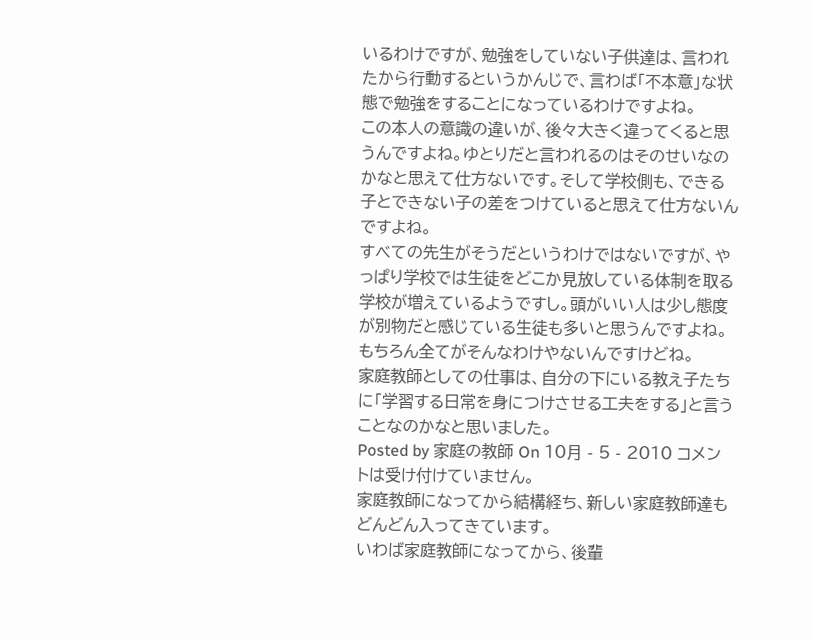いるわけですが、勉強をしていない子供達は、言われたから行動するというかんじで、言わば「不本意」な状態で勉強をすることになっているわけですよね。
この本人の意識の違いが、後々大きく違ってくると思うんですよね。ゆとりだと言われるのはそのせいなのかなと思えて仕方ないです。そして学校側も、できる子とできない子の差をつけていると思えて仕方ないんですよね。
すべての先生がそうだというわけではないですが、やっぱり学校では生徒をどこか見放している体制を取る学校が増えているようですし。頭がいい人は少し態度が別物だと感じている生徒も多いと思うんですよね。もちろん全てがそんなわけやないんですけどね。
家庭教師としての仕事は、自分の下にいる教え子たちに「学習する日常を身につけさせる工夫をする」と言うことなのかなと思いました。
Posted by 家庭の教師 On 10月 - 5 - 2010 コメントは受け付けていません。
家庭教師になってから結構経ち、新しい家庭教師達もどんどん入ってきています。
いわば家庭教師になってから、後輩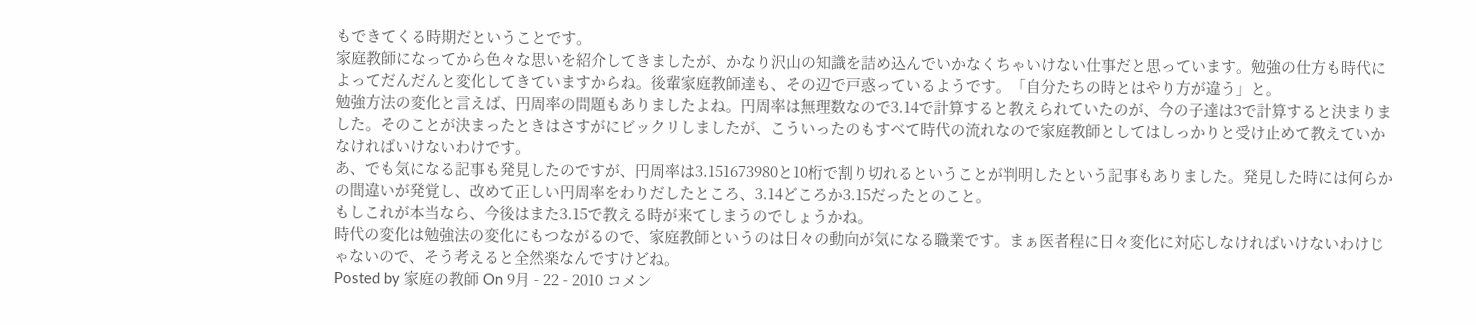もできてくる時期だということです。
家庭教師になってから色々な思いを紹介してきましたが、かなり沢山の知識を詰め込んでいかなくちゃいけない仕事だと思っています。勉強の仕方も時代によってだんだんと変化してきていますからね。後輩家庭教師達も、その辺で戸惑っているようです。「自分たちの時とはやり方が違う」と。
勉強方法の変化と言えば、円周率の問題もありましたよね。円周率は無理数なので3.14で計算すると教えられていたのが、今の子達は3で計算すると決まりました。そのことが決まったときはさすがにビックリしましたが、こういったのもすべて時代の流れなので家庭教師としてはしっかりと受け止めて教えていかなければいけないわけです。
あ、でも気になる記事も発見したのですが、円周率は3.151673980と10桁で割り切れるということが判明したという記事もありました。発見した時には何らかの間違いが発覚し、改めて正しい円周率をわりだしたところ、3.14どころか3.15だったとのこと。
もしこれが本当なら、今後はまた3.15で教える時が来てしまうのでしょうかね。
時代の変化は勉強法の変化にもつながるので、家庭教師というのは日々の動向が気になる職業です。まぁ医者程に日々変化に対応しなければいけないわけじゃないので、そう考えると全然楽なんですけどね。
Posted by 家庭の教師 On 9月 - 22 - 2010 コメン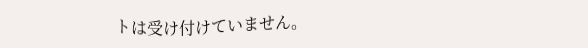トは受け付けていません。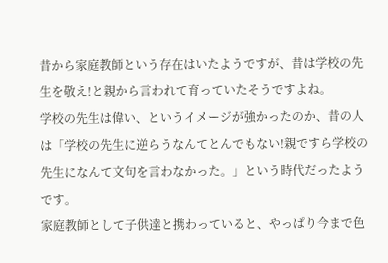昔から家庭教師という存在はいたようですが、昔は学校の先生を敬え!と親から言われて育っていたそうですよね。
学校の先生は偉い、というイメージが強かったのか、昔の人は「学校の先生に逆らうなんてとんでもない!親ですら学校の先生になんて文句を言わなかった。」という時代だったようです。
家庭教師として子供達と携わっていると、やっぱり今まで色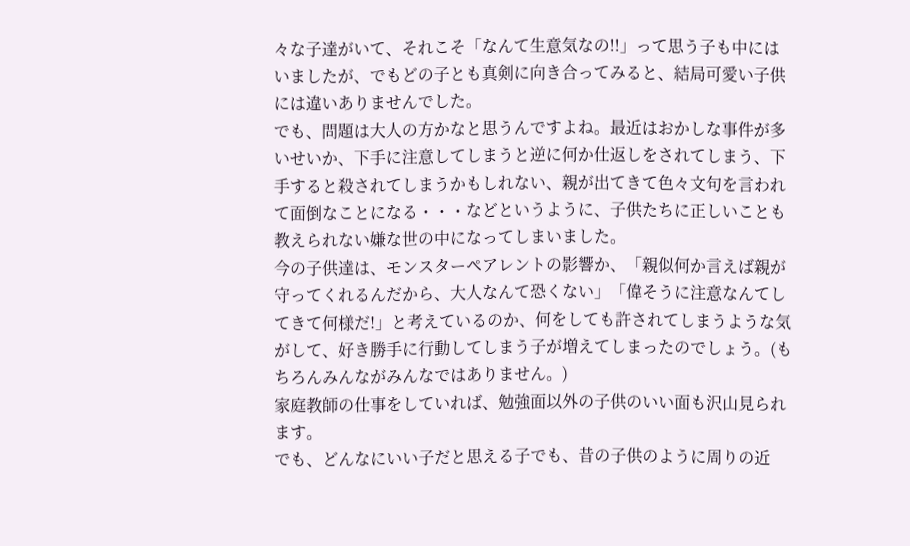々な子達がいて、それこそ「なんて生意気なの!!」って思う子も中にはいましたが、でもどの子とも真剣に向き合ってみると、結局可愛い子供には違いありませんでした。
でも、問題は大人の方かなと思うんですよね。最近はおかしな事件が多いせいか、下手に注意してしまうと逆に何か仕返しをされてしまう、下手すると殺されてしまうかもしれない、親が出てきて色々文句を言われて面倒なことになる・・・などというように、子供たちに正しいことも教えられない嫌な世の中になってしまいました。
今の子供達は、モンスターペアレントの影響か、「親似何か言えば親が守ってくれるんだから、大人なんて恐くない」「偉そうに注意なんてしてきて何様だ!」と考えているのか、何をしても許されてしまうような気がして、好き勝手に行動してしまう子が増えてしまったのでしょう。(もちろんみんながみんなではありません。)
家庭教師の仕事をしていれば、勉強面以外の子供のいい面も沢山見られます。
でも、どんなにいい子だと思える子でも、昔の子供のように周りの近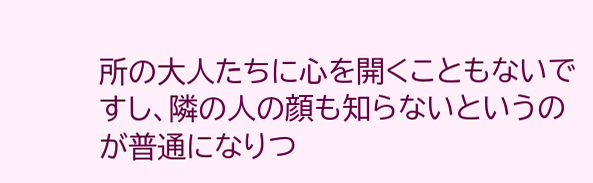所の大人たちに心を開くこともないですし、隣の人の顔も知らないというのが普通になりつ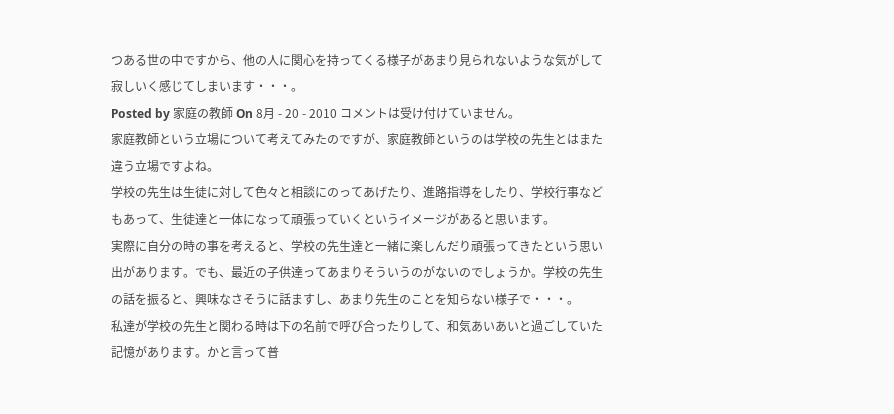つある世の中ですから、他の人に関心を持ってくる様子があまり見られないような気がして寂しいく感じてしまいます・・・。
Posted by 家庭の教師 On 8月 - 20 - 2010 コメントは受け付けていません。
家庭教師という立場について考えてみたのですが、家庭教師というのは学校の先生とはまた違う立場ですよね。
学校の先生は生徒に対して色々と相談にのってあげたり、進路指導をしたり、学校行事などもあって、生徒達と一体になって頑張っていくというイメージがあると思います。
実際に自分の時の事を考えると、学校の先生達と一緒に楽しんだり頑張ってきたという思い出があります。でも、最近の子供達ってあまりそういうのがないのでしょうか。学校の先生の話を振ると、興味なさそうに話ますし、あまり先生のことを知らない様子で・・・。
私達が学校の先生と関わる時は下の名前で呼び合ったりして、和気あいあいと過ごしていた記憶があります。かと言って普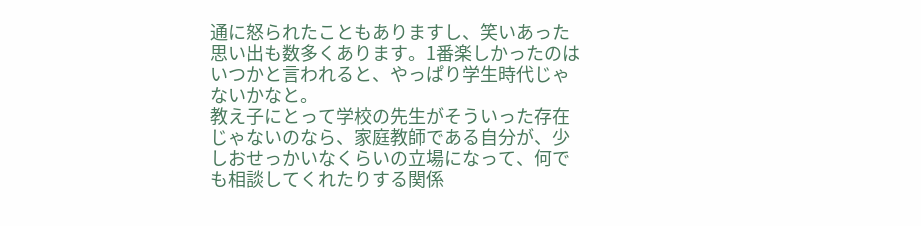通に怒られたこともありますし、笑いあった思い出も数多くあります。1番楽しかったのはいつかと言われると、やっぱり学生時代じゃないかなと。
教え子にとって学校の先生がそういった存在じゃないのなら、家庭教師である自分が、少しおせっかいなくらいの立場になって、何でも相談してくれたりする関係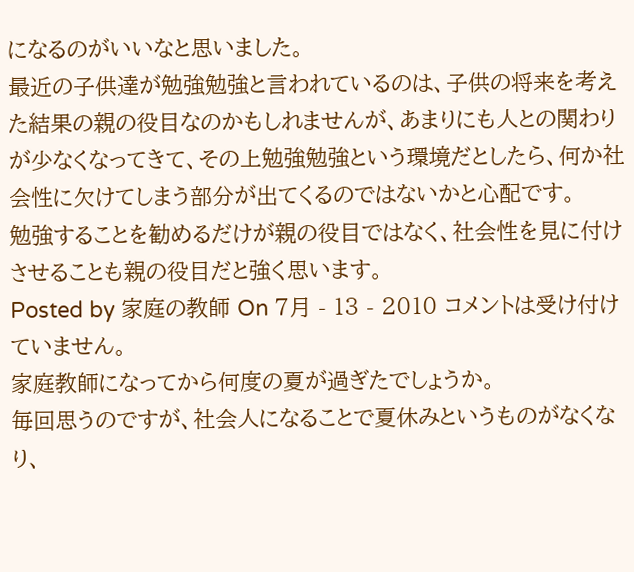になるのがいいなと思いました。
最近の子供達が勉強勉強と言われているのは、子供の将来を考えた結果の親の役目なのかもしれませんが、あまりにも人との関わりが少なくなってきて、その上勉強勉強という環境だとしたら、何か社会性に欠けてしまう部分が出てくるのではないかと心配です。
勉強することを勧めるだけが親の役目ではなく、社会性を見に付けさせることも親の役目だと強く思います。
Posted by 家庭の教師 On 7月 - 13 - 2010 コメントは受け付けていません。
家庭教師になってから何度の夏が過ぎたでしょうか。
毎回思うのですが、社会人になることで夏休みというものがなくなり、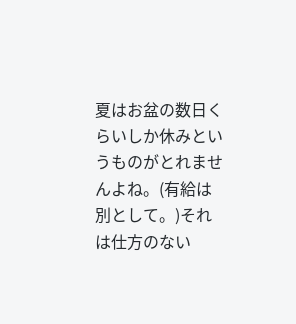夏はお盆の数日くらいしか休みというものがとれませんよね。(有給は別として。)それは仕方のない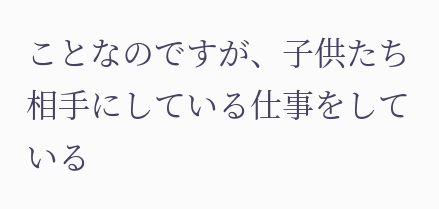ことなのですが、子供たち相手にしている仕事をしている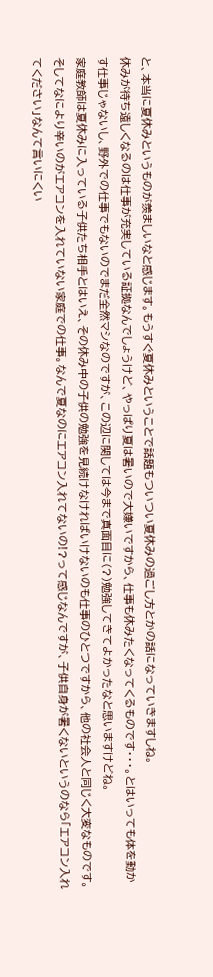と、本当に夏休みというものが羨ましいなと感じます。もうすぐ夏休みということで話題もついつい夏休みの過ごし方とかの話になっていきますしね。
休みが待ち遠しくなるのは仕事が充実している証拠なんでしょうけど、やっぱり夏は暑いので大嫌いですから、仕事も休みたくなってくるものです・・・。とはいっても体を動かす仕事じゃないし、野外での仕事でもないのでまだ全然マシなのですが、この辺に関しては今まで真面目に(?)勉強してきてよかったなと思いますけどね。
家庭教師は夏休みに入っている子供たち相手とはいえ、その休み中の子供の勉強を見続けなければいけないのも仕事のひとつですから、他の社会人と同じく大変なものです。
そしてなにより辛いのがエアコンを入れていない家庭での仕事。なんで夏なのにエアコン入れてないの!?って感じなんですが、子供自身が暑くないというのなら「エアコン入れてください」なんて言いにくい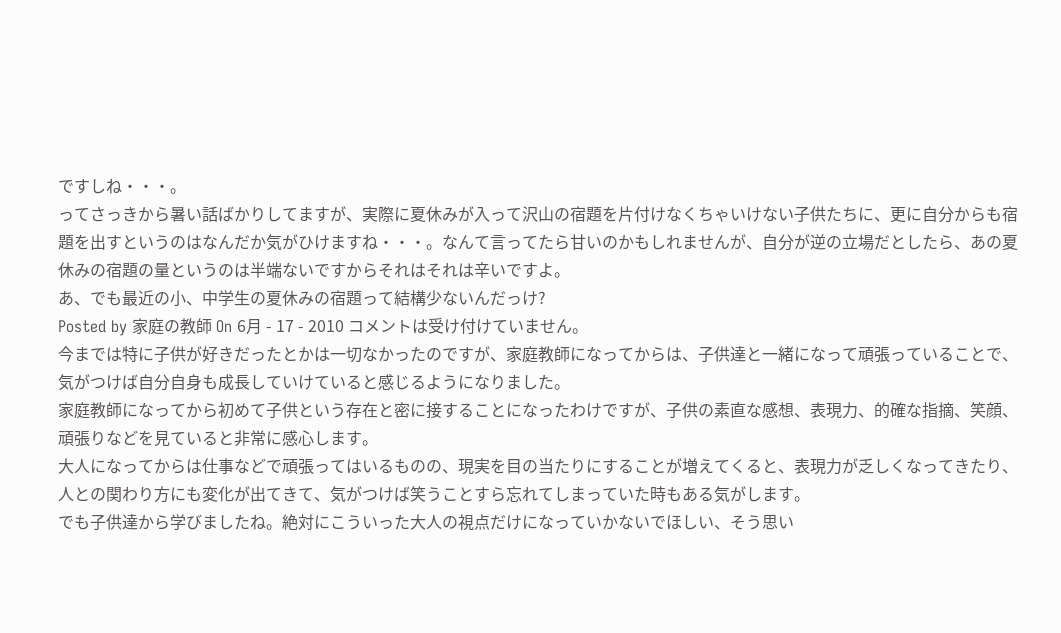ですしね・・・。
ってさっきから暑い話ばかりしてますが、実際に夏休みが入って沢山の宿題を片付けなくちゃいけない子供たちに、更に自分からも宿題を出すというのはなんだか気がひけますね・・・。なんて言ってたら甘いのかもしれませんが、自分が逆の立場だとしたら、あの夏休みの宿題の量というのは半端ないですからそれはそれは辛いですよ。
あ、でも最近の小、中学生の夏休みの宿題って結構少ないんだっけ?
Posted by 家庭の教師 On 6月 - 17 - 2010 コメントは受け付けていません。
今までは特に子供が好きだったとかは一切なかったのですが、家庭教師になってからは、子供達と一緒になって頑張っていることで、気がつけば自分自身も成長していけていると感じるようになりました。
家庭教師になってから初めて子供という存在と密に接することになったわけですが、子供の素直な感想、表現力、的確な指摘、笑顔、頑張りなどを見ていると非常に感心します。
大人になってからは仕事などで頑張ってはいるものの、現実を目の当たりにすることが増えてくると、表現力が乏しくなってきたり、人との関わり方にも変化が出てきて、気がつけば笑うことすら忘れてしまっていた時もある気がします。
でも子供達から学びましたね。絶対にこういった大人の視点だけになっていかないでほしい、そう思い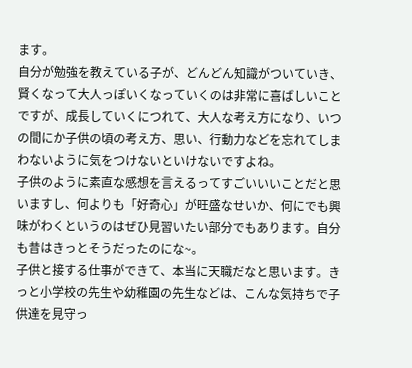ます。
自分が勉強を教えている子が、どんどん知識がついていき、賢くなって大人っぽいくなっていくのは非常に喜ばしいことですが、成長していくにつれて、大人な考え方になり、いつの間にか子供の頃の考え方、思い、行動力などを忘れてしまわないように気をつけないといけないですよね。
子供のように素直な感想を言えるってすごいいいことだと思いますし、何よりも「好奇心」が旺盛なせいか、何にでも興味がわくというのはぜひ見習いたい部分でもあります。自分も昔はきっとそうだったのにな~。
子供と接する仕事ができて、本当に天職だなと思います。きっと小学校の先生や幼稚園の先生などは、こんな気持ちで子供達を見守っ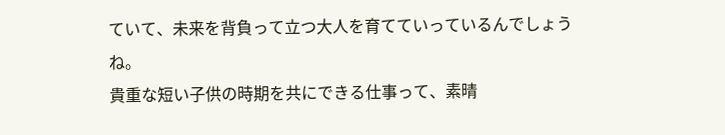ていて、未来を背負って立つ大人を育てていっているんでしょうね。
貴重な短い子供の時期を共にできる仕事って、素晴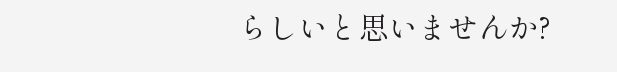らしいと思いませんか?